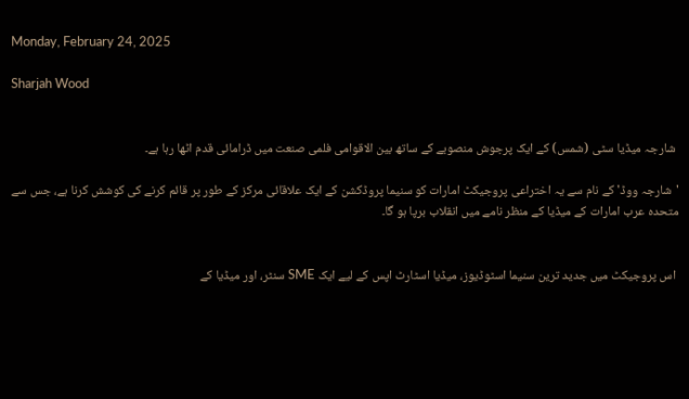Monday, February 24, 2025

Sharjah Wood


 شارجہ میڈیا سٹی (شمس) کے ایک پرجوش منصوبے کے ساتھ بین الاقوامی فلمی صنعت میں ڈرامائی قدم اٹھا رہا ہے۔

'شارجہ ووڈ' کے نام سے یہ اختراعی پروجیکٹ امارات کو سنیما پروڈکشن کے ایک علاقائی مرکز کے طور پر قائم کرنے کی کوشش کرنا ہے، جس سے متحدہ عرب امارات کے میڈیا کے منظر نامے میں انقلاب برپا ہو گا۔


 اس پروجیکٹ میں جدید ترین سنیما اسٹوڈیوز، میڈیا اسٹارٹ اپس کے لیے ایک SME سنٹر، اور میڈیا کے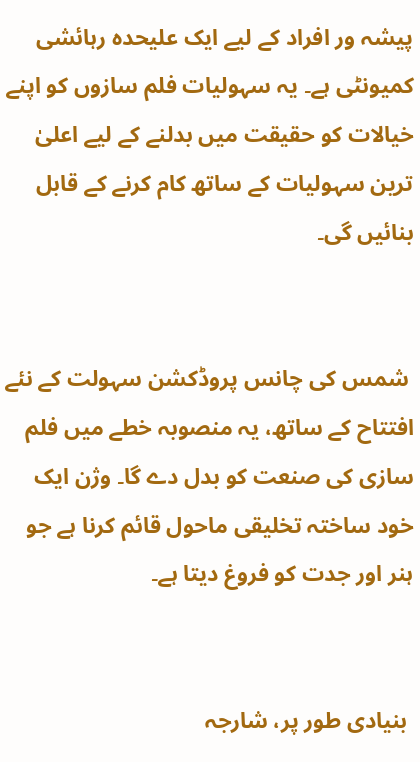پیشہ ور افراد کے لیے ایک علیحدہ رہائشی کمیونٹی ہے۔ یہ سہولیات فلم سازوں کو اپنے خیالات کو حقیقت میں بدلنے کے لیے اعلیٰ ترین سہولیات کے ساتھ کام کرنے کے قابل بنائیں گی۔


 شمس کی چانس پروڈکشن سہولت کے نئے افتتاح کے ساتھ، یہ منصوبہ خطے میں فلم سازی کی صنعت کو بدل دے گا۔ وژن ایک خود ساختہ تخلیقی ماحول قائم کرنا ہے جو ہنر اور جدت کو فروغ دیتا ہے۔


 بنیادی طور پر، شارجہ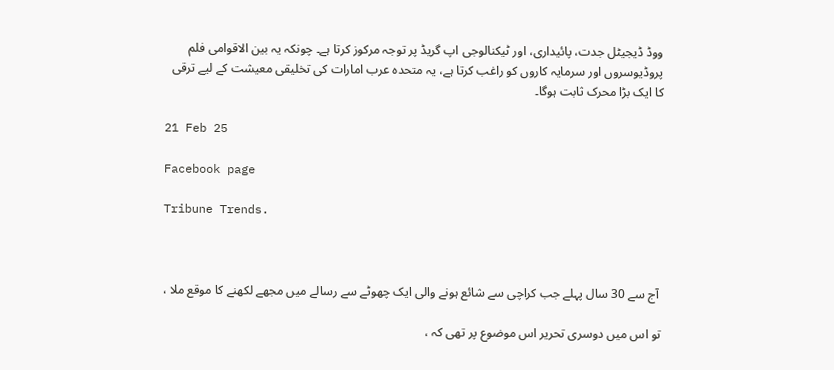ووڈ ڈیجیٹل جدت، پائیداری، اور ٹیکنالوجی اپ گریڈ پر توجہ مرکوز کرتا ہے۔ چونکہ یہ بین الاقوامی فلم پروڈیوسروں اور سرمایہ کاروں کو راغب کرتا ہے، یہ متحدہ عرب امارات کی تخلیقی معیشت کے لیے ترقی کا ایک بڑا محرک ثابت ہوگا۔

21 Feb 25

Facebook page

Tribune Trends.



 آج سے 30 سال پہلے جب کراچی سے شائع ہونے والی ایک چھوٹے سے رسالے میں مجھے لکھنے کا موقع ملا ،

تو اس میں دوسری تحریر اس موضوع پر تھی کہ ،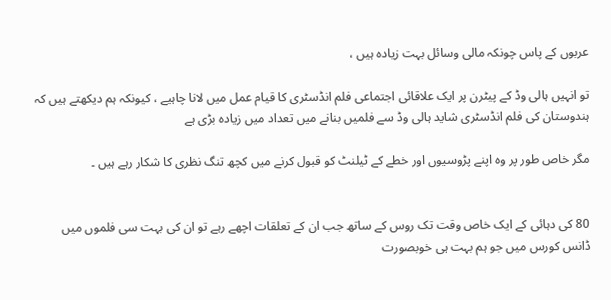عربوں کے پاس چونکہ مالی وسائل بہت زیادہ ہیں ،

تو انہیں ہالی وڈ کے پیٹرن پر ایک علاقائی اجتماعی فلم انڈسٹری کا قیام عمل میں لانا چاہیے ، کیونکہ ہم دیکھتے ہیں کہ ہندوستان کی فلم انڈسٹری شاید ہالی وڈ سے فلمیں بنانے میں تعداد میں زیادہ بڑی ہے

مگر خاص طور پر وہ اپنے پڑوسیوں اور خطے کے ٹیلنٹ کو قبول کرنے میں کچھ تنگ نظری کا شکار رہے ہیں ۔


80 کی دہائی کے ایک خاص وقت تک روس کے ساتھ جب ان کے تعلقات اچھے رہے تو ان کی بہت سی فلموں میں ڈانس کورس میں جو ہم بہت ہی خوبصورت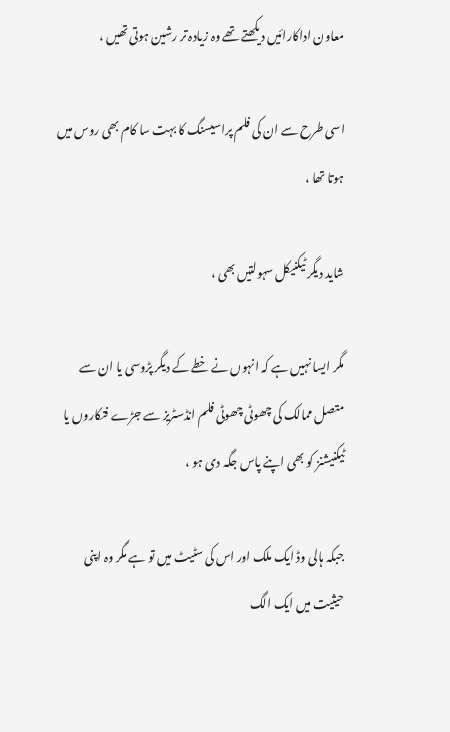معاون اداکارائیں دیکھتے تھے وہ زیادہ تر رشین ہوتی تھیں ،

اسی طرح سے ان کی فلم پراسیسنگ کا بہت سا کام بھی روس میں ہوتا تھا ،

شاید دیگر ٹیکنیکل سہولتیں بھی ،

مگر ایسا نہیں ہے کہ انہوں نے خطے کے دیگر پڑوسی یا ان سے متصل ممالک کی چھوٹی چھوٹی فلم انڈسٹریز سے جڑے فنکاروں یا ٹیکنیشنز کو بھی اپنے پاس جگہ دی ہو ،

جبکہ ہالی وڈ ایک ملک اور اس کی سٹیٹ میں تو ہے مگر وہ اپنی حیثیت میں ایک الگ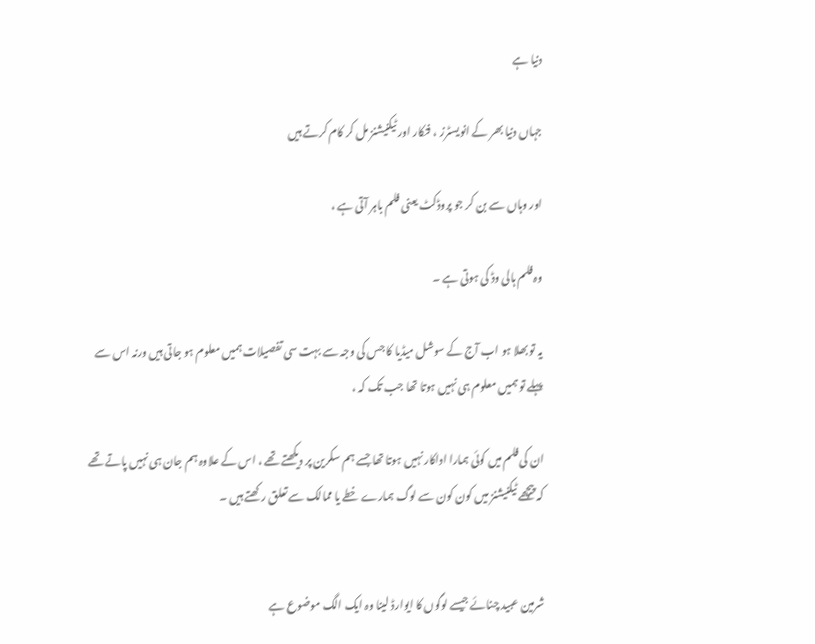دنیا ہے

جہاں دنیا بھر کے انویسٹرز ، فنکار اور ٹیکنیشنز مل کر کام کرتے ہیں

اور وہاں سے بن کر جو پروڈکٹ یعنی فلم باہر آتی ہے ،

وہ فلم ہالی وڈ کی ہوتی ہے ۔

یہ تو بھلا ہو اب آج کے سوشل میڈیا کا جس کی وجہ سے بہت سی تفصیلات ہمیں معلوم ہو جاتی ہیں ورنہ اس سے پہلے تو ہمیں معلوم ہی نہیں ہوتا تھا جب تک کہ ،

ان کی فلم میں کوئی ہمارا اداکار نہیں ہوتا تھا جسے ہم سکرین پر دیکھتے تھے ، اس کے علاوہ ہم جان ہی نہیں پاتے تھے کہ پیچھے ٹیکنیشنز میں کون کون سے لوگ ہمارے خطے یا ممالک سے تعلق رکھتے ہیں ۔


شرمین عبید چنائے جیسے لوگوں کا ایوارڈ لینا وہ ایک الگ موضوع ہے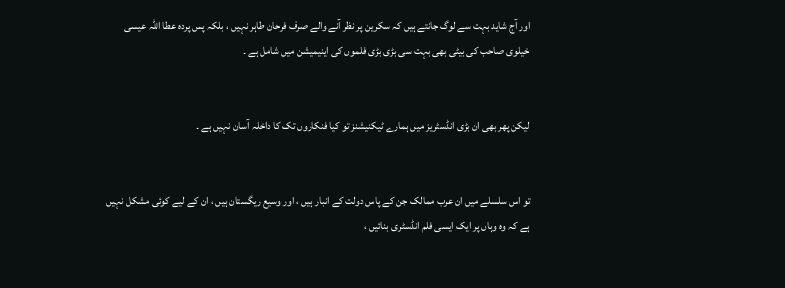اور آج شاید بہت سے لوگ جانتے ہیں کہ سکرین پر نظر آنے والے صرف فرحان طاہر نہیں ، بلکہ پس پردہ عطا اللہ عیسی خیلوی صاحب کی بیٹی بھی بہت سی بڑی بڑی فلموں کی اینیمیشن میں شامل ہے ۔


لیکن پھر بھی ان بڑی انڈسٹریز میں ہمارے ٹیکنیشنز تو کیا فنکاروں تک کا داخلہ آسان نہیں ہے ۔


تو اس سلسلے میں ان عرب ممالک جن کے پاس دولت کے انبار ہیں ، اور وسیع ریگستان ہیں ، ان کے لیے کوئی مشکل نہیں ہے کہ وہ وہاں پر ایک ایسی فلم انڈسٹری بنائیں ،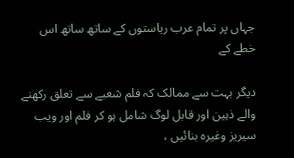جہاں پر تمام عرب ریاستوں کے ساتھ ساتھ اس خطے کے

دیگر بہت سے ممالک کہ فلم شعبے سے تعلق رکھنے والے ذہین اور قابل لوگ شامل ہو کر فلم اور ویب سیریز وغیرہ بنائیں ،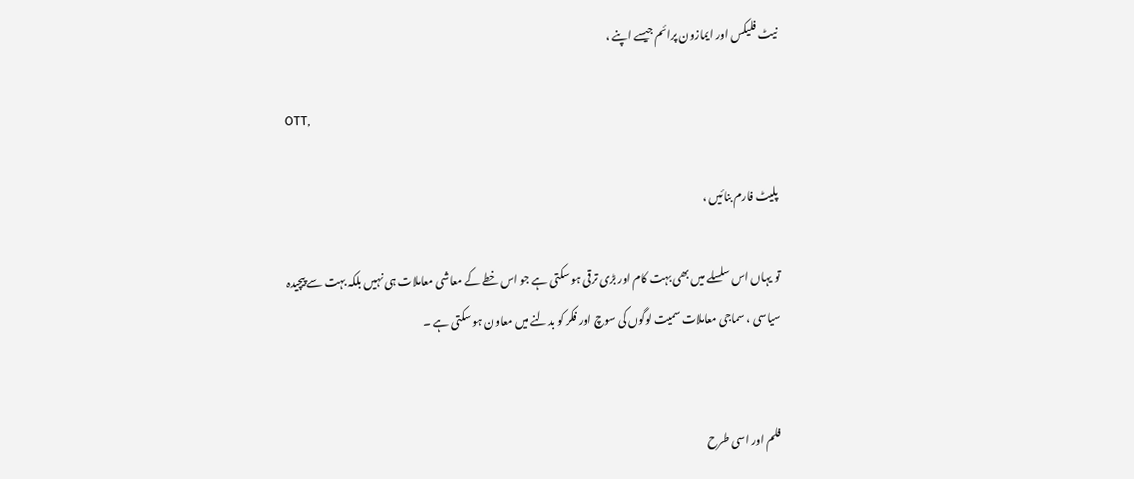نیٹ فلیکس اور ایمازون پرائم جیسے اپنے ،

OTT,

پلیٹ فارم بنائیں ،

تو یہاں اس سلسلے میں بھی بہت کام اور بڑی ترقی ہو سکتی ہے جو اس خطے کے معاشی معاملات ہی نہیں بلکہ بہت سے پیچیدہ سیاسی ، سماجی معاملات سمیت لوگوں کی سوچ اور فکر کو بدلنے میں معاون ہو سکتی ہے ۔


فلم اور اسی طرح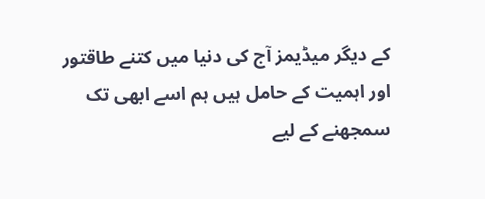کے دیگر میڈیمز آج کی دنیا میں کتنے طاقتور اور اہمیت کے حامل ہیں ہم اسے ابھی تک سمجھنے کے لیے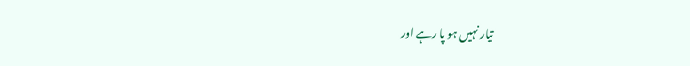تیار نہیں ہو پا رہے اور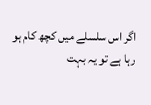اگر اس سلسلے میں کچھ کام ہو رہا ہے تو یہ بہت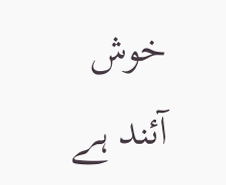خوش آئند ہے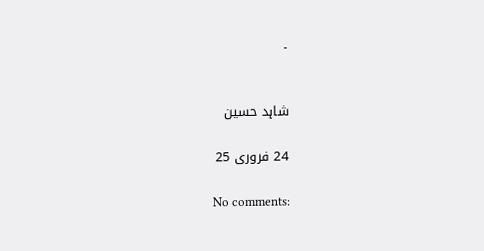۔


شاہد حسین

24 فروری 25

No comments: